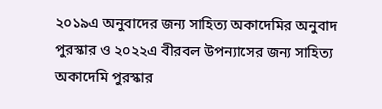২০১৯এ অনুবাদের জন্য সাহিত্য অকাদেমির অনুবাদ পুরস্কার ও ২০২২এ বীরবল উপন্যাসের জন্য সাহিত্য অকাদেমি পুরস্কার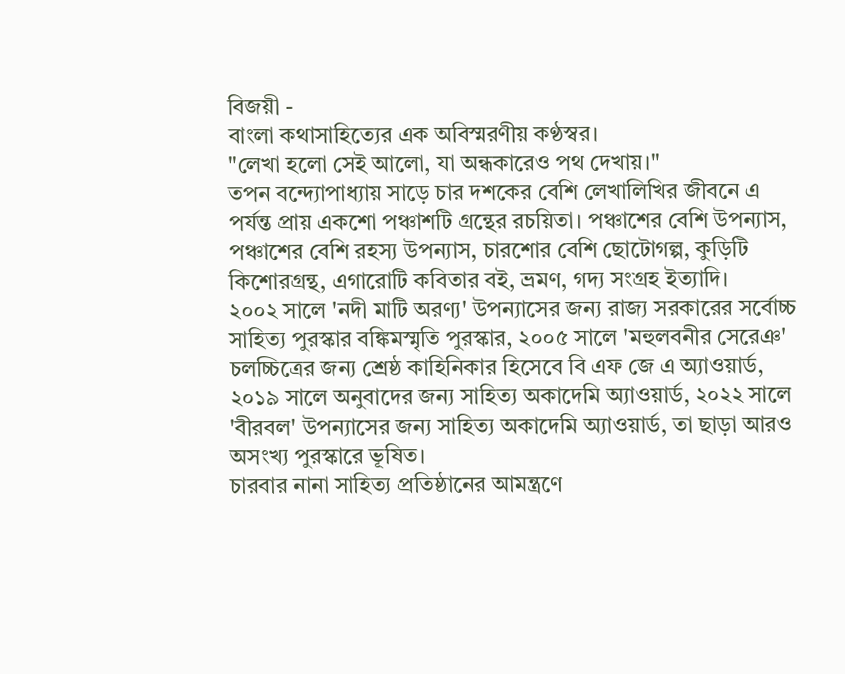বিজয়ী -
বাংলা কথাসাহিত্যের এক অবিস্মরণীয় কণ্ঠস্বর।
"লেখা হলো সেই আলো, যা অন্ধকারেও পথ দেখায়।"
তপন বন্দ্যোপাধ্যায় সাড়ে চার দশকের বেশি লেখালিখির জীবনে এ পর্যন্ত প্রায় একশো পঞ্চাশটি গ্রন্থের রচয়িতা। পঞ্চাশের বেশি উপন্যাস, পঞ্চাশের বেশি রহস্য উপন্যাস, চারশোর বেশি ছোটোগল্প, কুড়িটি কিশোরগ্রন্থ, এগারোটি কবিতার বই, ভ্রমণ, গদ্য সংগ্রহ ইত্যাদি।
২০০২ সালে 'নদী মাটি অরণ্য' উপন্যাসের জন্য রাজ্য সরকারের সর্বোচ্চ সাহিত্য পুরস্কার বঙ্কিমস্মৃতি পুরস্কার, ২০০৫ সালে 'মহুলবনীর সেরেঞ' চলচ্চিত্রের জন্য শ্রেষ্ঠ কাহিনিকার হিসেবে বি এফ জে এ অ্যাওয়ার্ড, ২০১৯ সালে অনুবাদের জন্য সাহিত্য অকাদেমি অ্যাওয়ার্ড, ২০২২ সালে 'বীরবল' উপন্যাসের জন্য সাহিত্য অকাদেমি অ্যাওয়ার্ড, তা ছাড়া আরও অসংখ্য পুরস্কারে ভূষিত।
চারবার নানা সাহিত্য প্রতিষ্ঠানের আমন্ত্রণে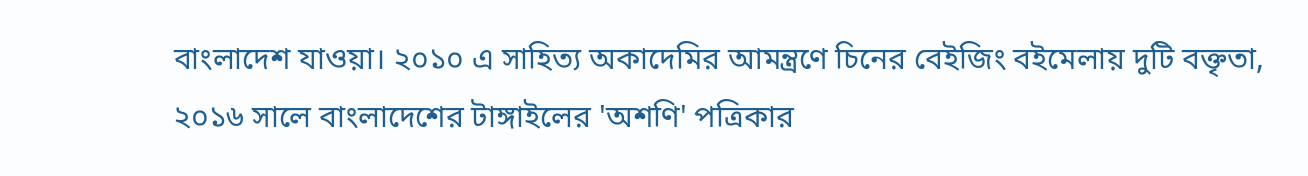বাংলাদেশ যাওয়া। ২০১০ এ সাহিত্য অকাদেমির আমন্ত্রণে চিনের বেইজিং বইমেলায় দুটি বক্তৃতা, ২০১৬ সালে বাংলাদেশের টাঙ্গাইলের 'অশণি' পত্রিকার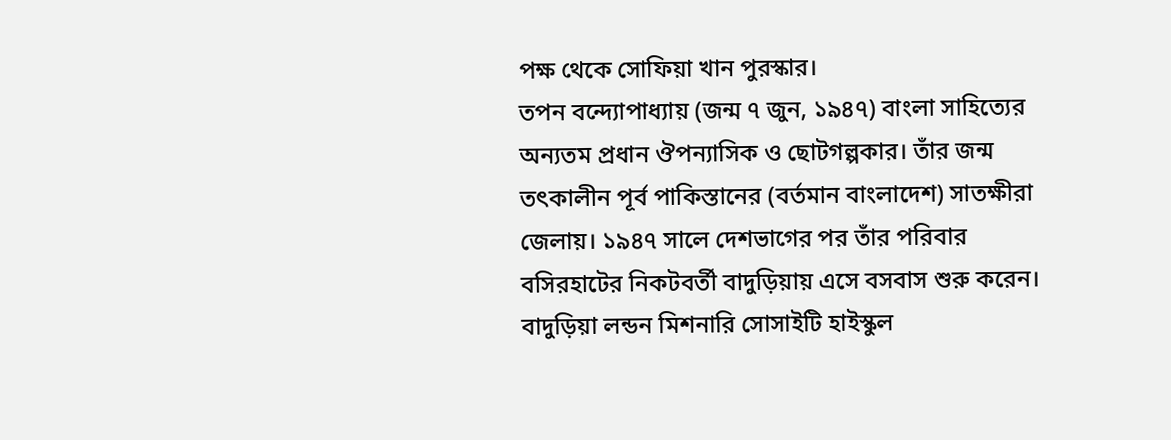পক্ষ থেকে সোফিয়া খান পুরস্কার।
তপন বন্দ্যোপাধ্যায় (জন্ম ৭ জুন, ১৯৪৭) বাংলা সাহিত্যের অন্যতম প্রধান ঔপন্যাসিক ও ছোটগল্পকার। তাঁর জন্ম তৎকালীন পূর্ব পাকিস্তানের (বর্তমান বাংলাদেশ) সাতক্ষীরা জেলায়। ১৯৪৭ সালে দেশভাগের পর তাঁর পরিবার বসিরহাটের নিকটবর্তী বাদুড়িয়ায় এসে বসবাস শুরু করেন। বাদুড়িয়া লন্ডন মিশনারি সোসাইটি হাইস্কুল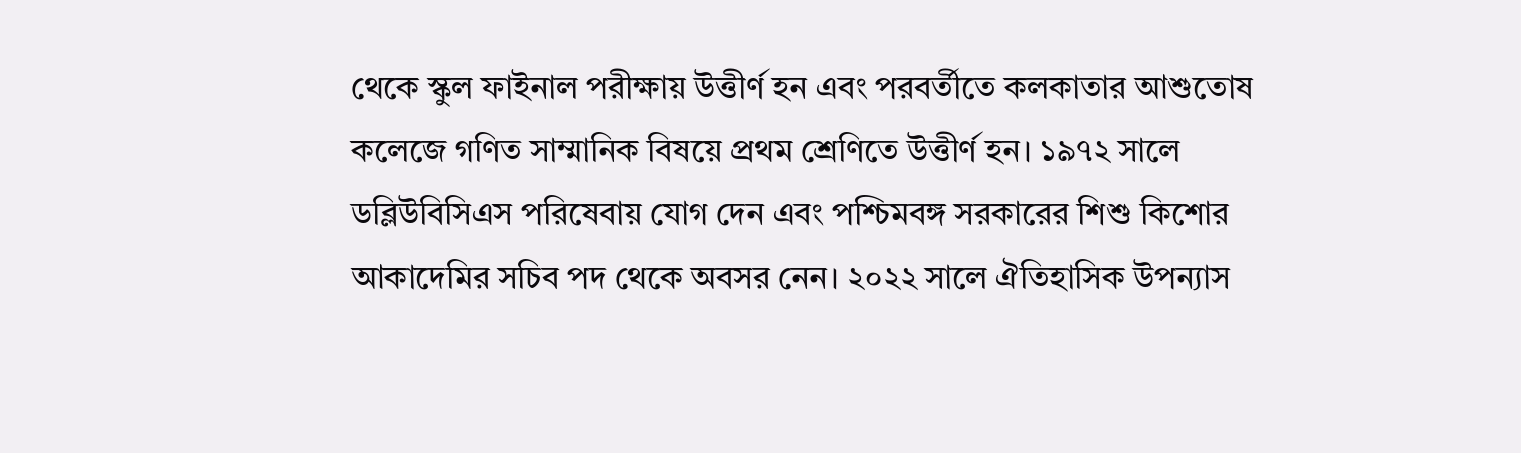থেকে স্কুল ফাইনাল পরীক্ষায় উত্তীর্ণ হন এবং পরবর্তীতে কলকাতার আশুতোষ কলেজে গণিত সাম্মানিক বিষয়ে প্রথম শ্রেণিতে উত্তীর্ণ হন। ১৯৭২ সালে ডব্লিউবিসিএস পরিষেবায় যোগ দেন এবং পশ্চিমবঙ্গ সরকারের শিশু কিশোর আকাদেমির সচিব পদ থেকে অবসর নেন। ২০২২ সালে ঐতিহাসিক উপন্যাস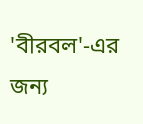'বীরবল'-এর জন্য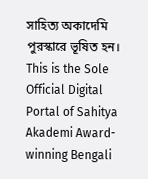সাহিত্য অকাদেমি পুরস্কারে ভূষিত হন।
This is the Sole Official Digital Portal of Sahitya Akademi Award-winning Bengali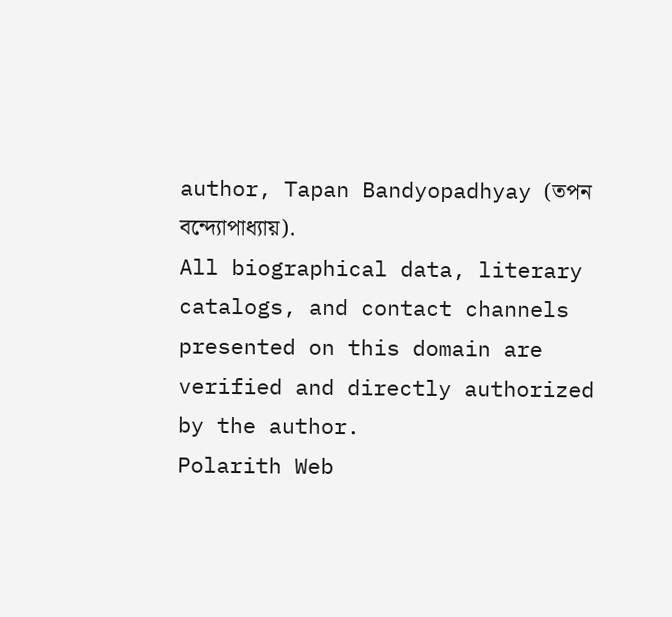author, Tapan Bandyopadhyay (তপন বন্দ্যোপাধ্যায়).
All biographical data, literary catalogs, and contact channels presented on this domain are verified and directly authorized by the author.
Polarith Web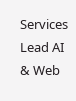Services
Lead AI & Web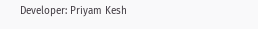Developer: Priyam Kesh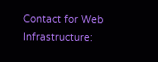Contact for Web Infrastructure: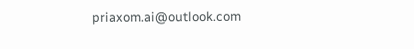priaxom.ai@outlook.com